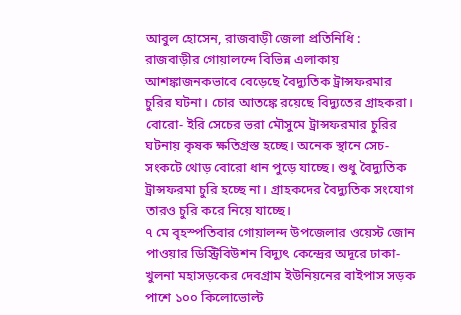আবুল হোসেন, রাজবাড়ী জেলা প্রতিনিধি :
রাজবাড়ীর গোয়ালন্দে বিভিন্ন এলাকায় আশঙ্কাজনকভাবে বেড়েছে বৈদ্যুতিক ট্রান্সফরমার চুরির ঘটনা। চোর আতঙ্কে রয়েছে বিদ্যুতের গ্রাহকরা। বোরো- ইরি সেচের ভরা মৌসুমে ট্রান্সফরমার চুরির ঘটনায় কৃষক ক্ষতিগ্রস্ত হচ্ছে। অনেক স্থানে সেচ-সংকটে থোড় বোরো ধান পুড়ে যাচ্ছে। শুধু বৈদ্যুতিক ট্রান্সফরমা চুরি হচ্ছে না। গ্রাহকদের বৈদ্যুতিক সংযোগ তারও চুরি করে নিয়ে যাচ্ছে।
৭ মে বৃহস্পতিবার গোয়ালন্দ উপজেলার ওয়েস্ট জোন পাওয়ার ডিস্ট্রিবিউশন বিদ্যুৎ কেন্দ্রের অদূরে ঢাকা- খুলনা মহাসড়কের দেবগ্রাম ইউনিয়নের বাইপাস সড়ক পাশে ১০০ কিলোভোল্ট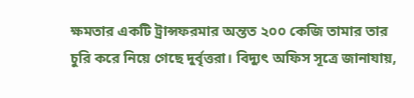ক্ষমতার একটি ট্রান্সফরমার অন্তত ২০০ কেজি তামার তার চুরি করে নিয়ে গেছে দুর্বৃত্তরা। বিদ্যুৎ অফিস সূত্রে জানাযায়,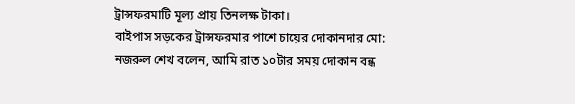ট্রান্সফরমাটি মূল্য প্রায় তিনলক্ষ টাকা।
বাইপাস সড়কের ট্রান্সফরমার পাশে চায়ের দোকানদার মো: নজরুল শেখ বলেন, আমি রাত ১০টার সময় দোকান বন্ধ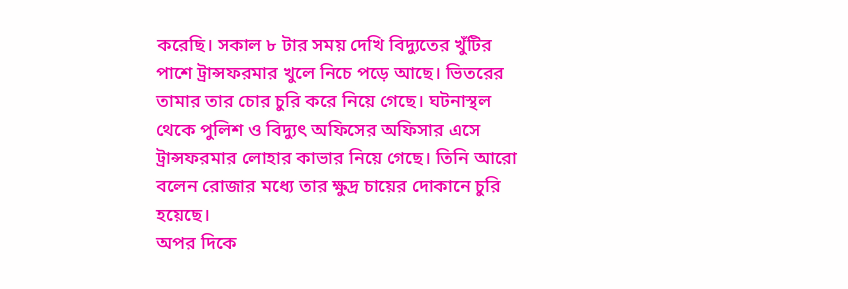করেছি। সকাল ৮ টার সময় দেখি বিদ্যুতের খুঁটির পাশে ট্রান্সফরমার খুলে নিচে পড়ে আছে। ভিতরের তামার তার চোর চুরি করে নিয়ে গেছে। ঘটনাস্থল থেকে পুলিশ ও বিদ্যুৎ অফিসের অফিসার এসে ট্রান্সফরমার লোহার কাভার নিয়ে গেছে। তিনি আরো বলেন রোজার মধ্যে তার ক্ষুদ্র চায়ের দোকানে চুরি হয়েছে।
অপর দিকে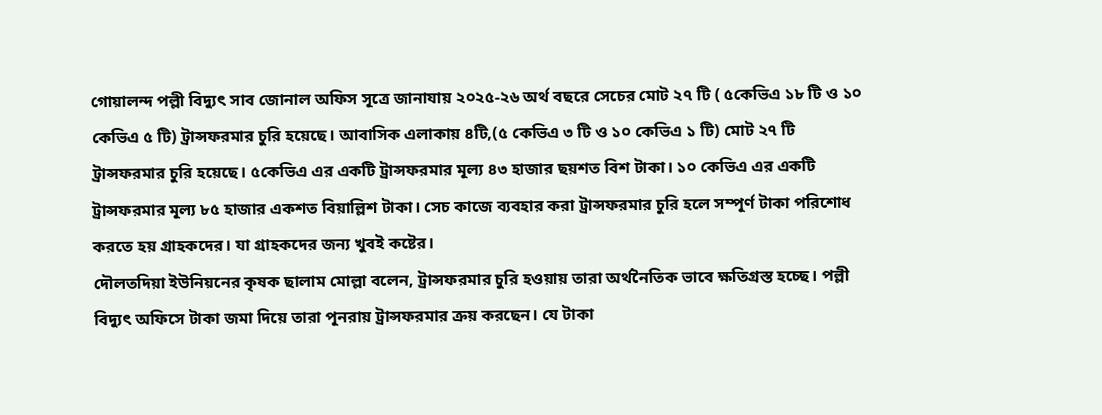গোয়ালন্দ পল্লী বিদ্যুৎ সাব জোনাল অফিস সূত্রে জানাযায় ২০২৫-২৬ অর্থ বছরে সেচের মোট ২৭ টি ( ৫কেভিএ ১৮ টি ও ১০ কেভিএ ৫ টি) ট্রান্সফরমার চুরি হয়েছে। আবাসিক এলাকায় ৪টি,(৫ কেভিএ ৩ টি ও ১০ কেভিএ ১ টি) মোট ২৭ টি ট্রান্সফরমার চুরি হয়েছে। ৫কেভিএ এর একটি ট্রান্সফরমার মূল্য ৪৩ হাজার ছয়শত বিশ টাকা। ১০ কেভিএ এর একটি ট্রান্সফরমার মূল্য ৮৫ হাজার একশত বিয়াল্লিশ টাকা। সেচ কাজে ব্যবহার করা ট্রান্সফরমার চুরি হলে সম্পূর্ণ টাকা পরিশোধ করতে হয় গ্রাহকদের। যা গ্রাহকদের জন্য খুবই কষ্টের।
দৌলতদিয়া ইউনিয়নের কৃষক ছালাম মোল্লা বলেন, ট্রান্সফরমার চুরি হওয়ায় তারা অর্থনৈতিক ভাবে ক্ষতিগ্রস্ত হচ্ছে। পল্লী বিদ্যুৎ অফিসে টাকা জমা দিয়ে তারা পূনরায় ট্রান্সফরমার ক্রয় করছেন। যে টাকা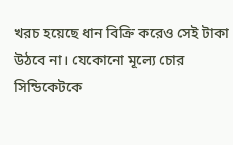খরচ হয়েছে ধান বিক্রি করেও সেই টাকা উঠবে না। যেকোনো মূল্যে চোর সিন্ডিকেটকে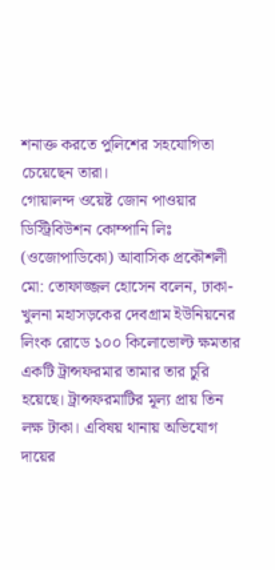শনাক্ত করতে পুলিশের সহযোগিতা চেয়েছেন তারা।
গোয়ালন্দ ওয়েষ্ট জোন পাওয়ার ডিস্ট্রিবিউশন কোম্পানি লিঃ (ওজোপাডিকো) আবাসিক প্রকৌশলী মো: তোফাজ্জল হোসেন বলেন, ঢাকা- খুলনা মহাসড়কের দেবগ্রাম ইউনিয়নের লিংক রোডে ১০০ কিলোভোল্ট ক্ষমতার একটি ট্রান্সফরমার তামার তার চুরি হয়েছে। ট্রান্সফরমাটির মূল্য প্রায় তিন লক্ষ টাকা। এবিষয় থানায় অভিযোগ দায়ের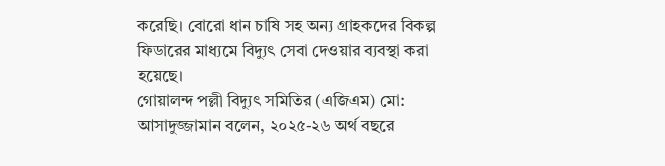করেছি। বোরো ধান চাষি সহ অন্য গ্রাহকদের বিকল্প ফিডারের মাধ্যমে বিদ্যুৎ সেবা দেওয়ার ব্যবস্থা করা হয়েছে।
গোয়ালন্দ পল্লী বিদ্যুৎ সমিতির (এজিএম) মো: আসাদুজ্জামান বলেন, ২০২৫-২৬ অর্থ বছরে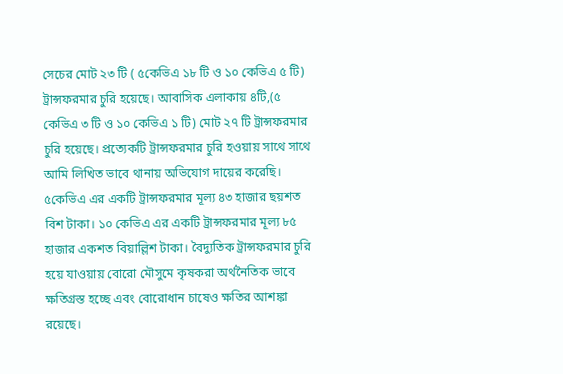সেচের মোট ২৩ টি ( ৫কেভিএ ১৮ টি ও ১০ কেভিএ ৫ টি) ট্রান্সফরমার চুরি হয়েছে। আবাসিক এলাকায় ৪টি,(৫ কেভিএ ৩ টি ও ১০ কেভিএ ১ টি) মোট ২৭ টি ট্রান্সফরমার চুরি হয়েছে। প্রত্যেকটি ট্রান্সফরমার চুরি হওয়ায় সাথে সাথে আমি লিখিত ভাবে থানায় অভিযোগ দায়ের করেছি।
৫কেভিএ এর একটি ট্রান্সফরমার মূল্য ৪৩ হাজার ছয়শত বিশ টাকা। ১০ কেভিএ এর একটি ট্রান্সফরমার মূল্য ৮৫ হাজার একশত বিয়াল্লিশ টাকা। বৈদ্যুতিক ট্রান্সফরমার চুরি হয়ে যাওয়ায় বোরো মৌসুমে কৃষকরা অর্থনৈতিক ভাবে ক্ষতিগ্রস্ত হচ্ছে এবং বোরোধান চাষেও ক্ষতির আশঙ্কা রয়েছে।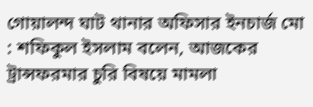গোয়ালন্দ ঘাট থানার অফিসার ইনচার্জ মো : শফিকুল ইসলাম বলেন, আজকের ট্রান্সফরমার চুরি বিষয়ে মামলা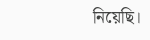নিয়েছি।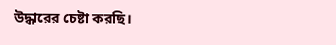উদ্ধারের চেষ্টা করছি।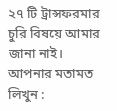২৭ টি ট্রান্সফরমার চুরি বিষয়ে আমার জানা নাই।
আপনার মতামত লিখুন :